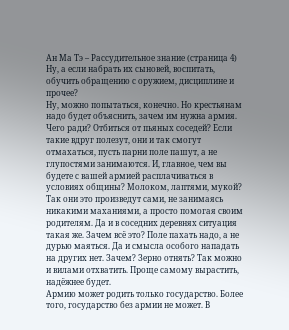Ан Ма Тэ – Рассудительное знание (страница 4)
Ну, а если набрать их сыновей, воспитать, обучить обращению с оружием, дисциплине и прочее?
Ну, можно попытаться, конечно. Но крестьянам надо будет объяснить, зачем им нужна армия. Чего ради? Отбиться от пьяных соседей? Если такие вдруг полезут, они и так смогут отмахаться, пусть парни поле пашут, а не глупостями занимаются. И, главное, чем вы будете с вашей армией расплачиваться в условиях общины? Молоком, лаптями, мукой? Так они это произведут сами, не занимаясь никакими маханиями, а просто помогая своим родителям. Да и в соседних деревнях ситуация такая же. Зачем всё это? Поле пахать надо, а не дурью маяться. Да и смысла особого нападать на других нет. Зачем? Зерно отнять? Так можно и вилами отхватить. Проще самому вырастить, надёжнее будет.
Армию может родить только государство. Более того, государство без армии не может. В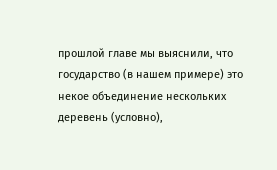прошлой главе мы выяснили, что государство (в нашем примере) это некое объединение нескольких деревень (условно),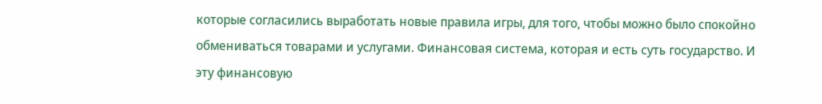которые согласились выработать новые правила игры, для того, чтобы можно было спокойно обмениваться товарами и услугами. Финансовая система, которая и есть суть государство. И эту финансовую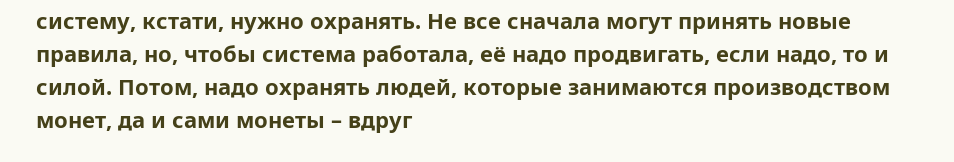систему, кстати, нужно охранять. Не все сначала могут принять новые правила, но, чтобы система работала, её надо продвигать, если надо, то и силой. Потом, надо охранять людей, которые занимаются производством монет, да и сами монеты – вдруг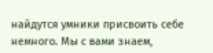найдутся умники присвоить себе немного. Мы с вами знаем,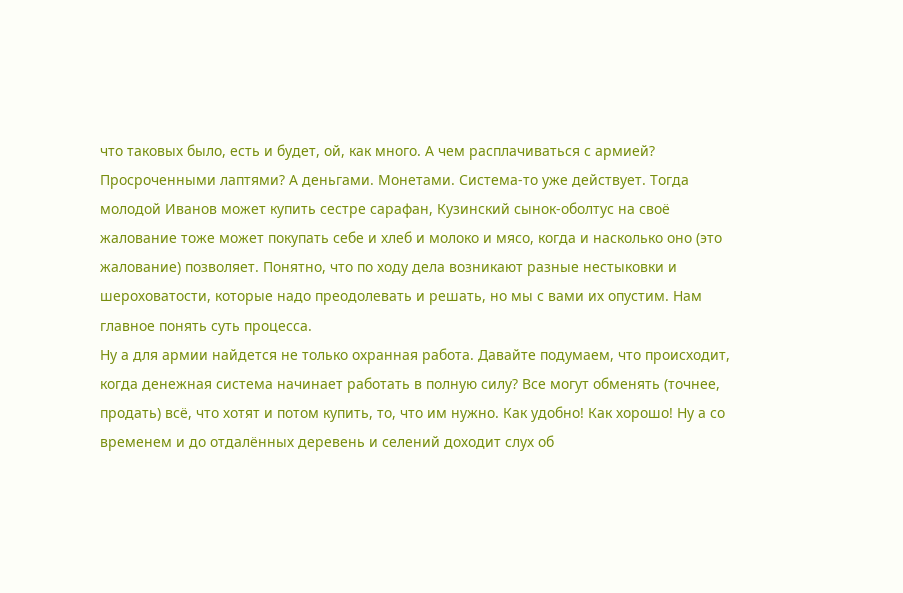что таковых было, есть и будет, ой, как много. А чем расплачиваться с армией? Просроченными лаптями? А деньгами. Монетами. Система-то уже действует. Тогда молодой Иванов может купить сестре сарафан, Кузинский сынок-оболтус на своё жалование тоже может покупать себе и хлеб и молоко и мясо, когда и насколько оно (это жалование) позволяет. Понятно, что по ходу дела возникают разные нестыковки и шероховатости, которые надо преодолевать и решать, но мы с вами их опустим. Нам главное понять суть процесса.
Ну а для армии найдется не только охранная работа. Давайте подумаем, что происходит, когда денежная система начинает работать в полную силу? Все могут обменять (точнее, продать) всё, что хотят и потом купить, то, что им нужно. Как удобно! Как хорошо! Ну а со временем и до отдалённых деревень и селений доходит слух об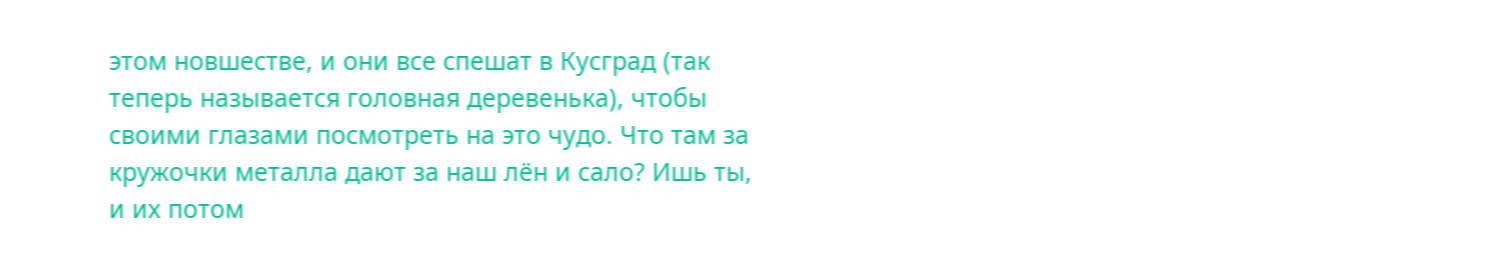этом новшестве, и они все спешат в Кусград (так теперь называется головная деревенька), чтобы своими глазами посмотреть на это чудо. Что там за кружочки металла дают за наш лён и сало? Ишь ты, и их потом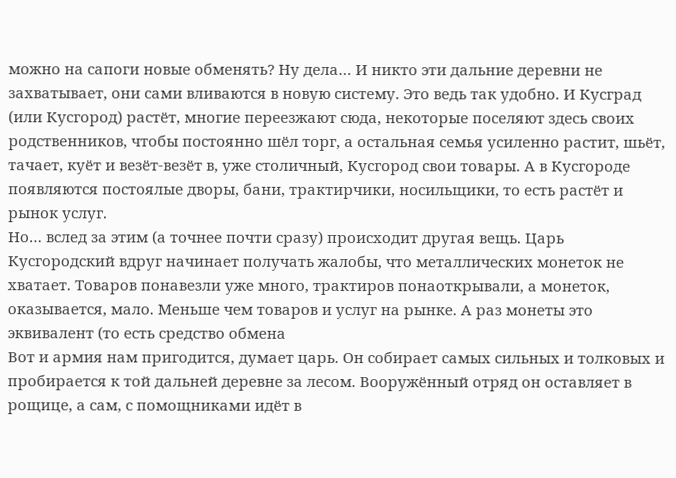можно на сапоги новые обменять? Ну дела… И никто эти дальние деревни не захватывает, они сами вливаются в новую систему. Это ведь так удобно. И Кусград (или Кусгород) растёт, многие переезжают сюда, некоторые поселяют здесь своих родственников, чтобы постоянно шёл торг, а остальная семья усиленно растит, шьёт, тачает, куёт и везёт-везёт в, уже столичный, Кусгород свои товары. А в Кусгороде появляются постоялые дворы, бани, трактирчики, носильщики, то есть растёт и рынок услуг.
Но… вслед за этим (а точнее почти сразу) происходит другая вещь. Царь Кусгородский вдруг начинает получать жалобы, что металлических монеток не хватает. Товаров понавезли уже много, трактиров понаоткрывали, а монеток, оказывается, мало. Меньше чем товаров и услуг на рынке. А раз монеты это эквивалент (то есть средство обмена
Вот и армия нам пригодится, думает царь. Он собирает самых сильных и толковых и пробирается к той дальней деревне за лесом. Вооружённый отряд он оставляет в рощице, а сам, с помощниками идёт в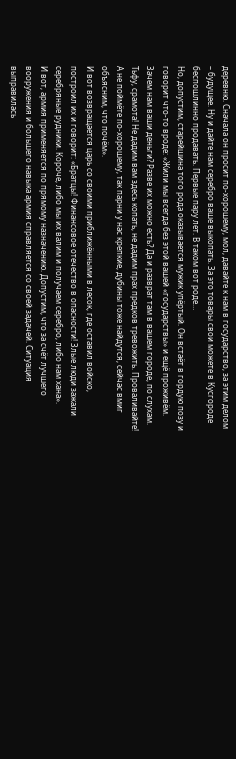деревню. Сначала он просит по-хорошему, мол, давайте к нам в государство, за этим делом – будущее. Ну и дайте нам серебро ваше выкопать. За это товары свои можете в Кусгороде беспошлинно продавать. Первые пару лет. В таком вот роде…
Но, допустим, старейшина того рода оказывается мужик упёртый. Он встаёт в гордую позу и говорит что-то вроде: «Жили мы всегда без этой вашей «государствы» и ещё проживём. Зачем нам ваши деньги? Разве их можно есть? Да и разврат там в вашем городе, по слухам. Тьфу, срамота! Не дадим вам здесь копать, не дадим прах предков тревожить. Проваливайте! А не поймёте по-хорошему, так парни у нас крепкие, дубины тоже найдутся, сейчас вмиг объясним, что почём».
И вот возвращается царь со своими приближёнными в лесок, где оставил войско, построил их и говорит: «Братцы! Финансовое отечество в опасности! Злые люди зажали серебряные рудники. Короче, либо мы их валим и получаем серебро, либо нам хана».
И вот, армия применяется по прямому назначению. Допустим, что за счёт лучшего вооружения и большего навыка армия справляется со своей задачей. Ситуация выправилась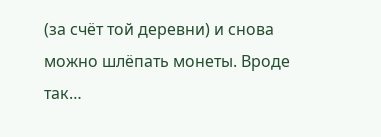(за счёт той деревни) и снова можно шлёпать монеты. Вроде так…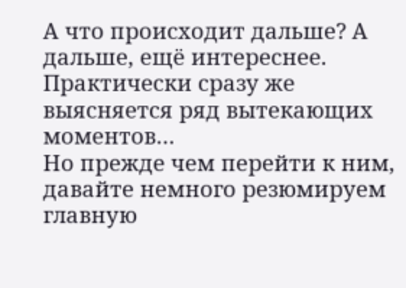А что происходит дальше? А дальше, ещё интереснее. Практически сразу же выясняется ряд вытекающих моментов…
Но прежде чем перейти к ним, давайте немного резюмируем главную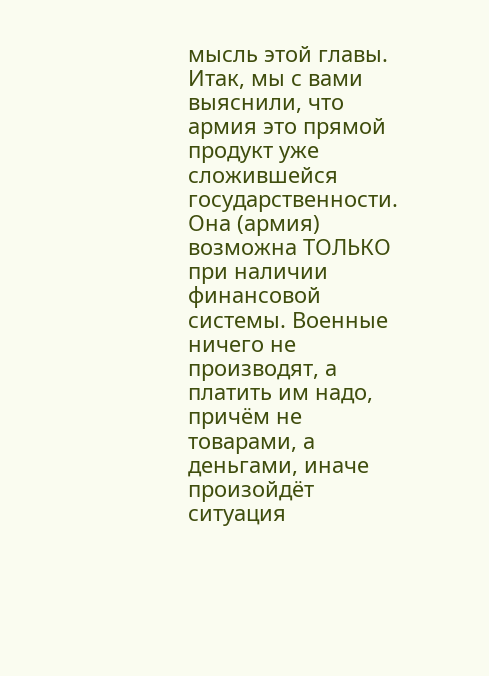мысль этой главы.
Итак, мы с вами выяснили, что армия это прямой продукт уже сложившейся государственности. Она (армия) возможна ТОЛЬКО при наличии финансовой системы. Военные ничего не производят, а платить им надо, причём не товарами, а деньгами, иначе произойдёт ситуация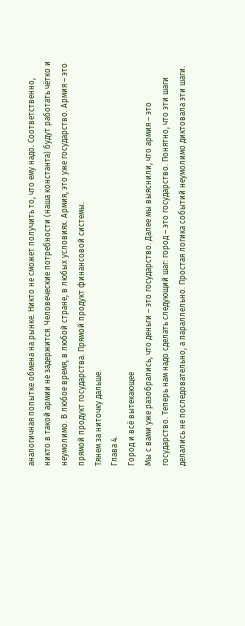аналогичная попытке обмена на рынке. Никто не сможет получить то, что ему надо. Соответственно, никто в такой армии не задержится. Человеческие потребности (наша константа) будут работать чётко и неумолимо. В любое время, в любой стране, в любых условиях. Армия, это уже государство. Армия – это прямой продукт государства. Прямой продукт финансовой системы.
Тянем за ниточку дальше.
Глава 4.
Город и всё вытекающее
Мы с вами уже разобрались, что деньги – это государство. Далее мы выяснили, что армия – это государство. Теперь нам надо сделать следующий шаг: город – это государство. Понятно, что эти шаги делались не последовательно, а параллельно. Простая логика событий неумолимо диктовала эти шаги.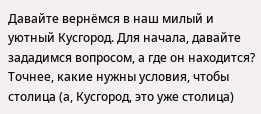Давайте вернёмся в наш милый и уютный Кусгород. Для начала, давайте зададимся вопросом, а где он находится? Точнее, какие нужны условия, чтобы столица (а, Кусгород, это уже столица)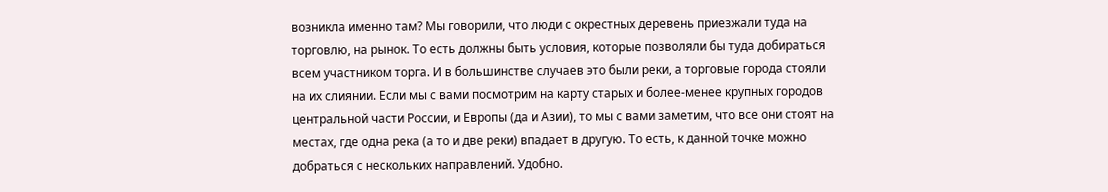возникла именно там? Мы говорили, что люди с окрестных деревень приезжали туда на торговлю, на рынок. То есть должны быть условия, которые позволяли бы туда добираться всем участником торга. И в большинстве случаев это были реки, а торговые города стояли на их слиянии. Если мы с вами посмотрим на карту старых и более-менее крупных городов центральной части России, и Европы (да и Азии), то мы с вами заметим, что все они стоят на местах, где одна река (а то и две реки) впадает в другую. То есть, к данной точке можно добраться с нескольких направлений. Удобно.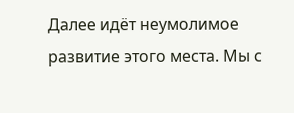Далее идёт неумолимое развитие этого места. Мы с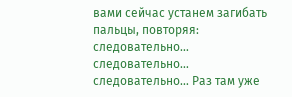вами сейчас устанем загибать пальцы, повторяя: следовательно… следовательно… следовательно… Раз там уже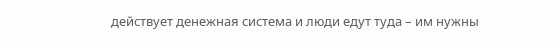действует денежная система и люди едут туда – им нужны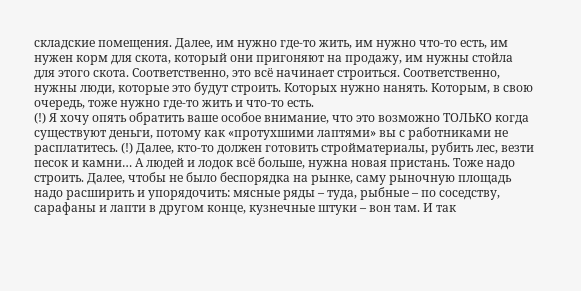складские помещения. Далее, им нужно где-то жить, им нужно что-то есть, им нужен корм для скота, который они пригоняют на продажу, им нужны стойла для этого скота. Соответственно, это всё начинает строиться. Соответственно, нужны люди, которые это будут строить. Которых нужно нанять. Которым, в свою очередь, тоже нужно где-то жить и что-то есть.
(!) Я хочу опять обратить ваше особое внимание, что это возможно ТОЛЬКО когда существуют деньги, потому как «протухшими лаптями» вы с работниками не расплатитесь. (!) Далее, кто-то должен готовить стройматериалы, рубить лес, везти песок и камни… А людей и лодок всё больше, нужна новая пристань. Тоже надо строить. Далее, чтобы не было беспорядка на рынке, саму рыночную площадь надо расширить и упорядочить: мясные ряды – туда, рыбные – по соседству, сарафаны и лапти в другом конце, кузнечные штуки – вон там. И так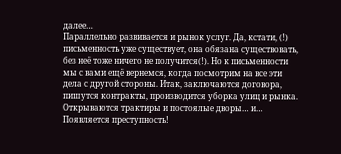далее…
Параллельно развивается и рынок услуг. Да, кстати, (!) письменность уже существует, она обязана существовать, без неё тоже ничего не получится(!). Но к письменности мы с вами ещё вернемся, когда посмотрим на все эти дела с другой стороны. Итак, заключаются договора, пишутся контракты, производится уборка улиц и рынка. Открываются трактиры и постоялые дворы… и…
Появляется преступность!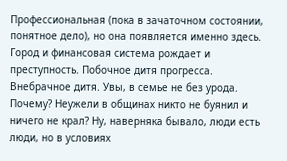Профессиональная (пока в зачаточном состоянии, понятное дело), но она появляется именно здесь. Город и финансовая система рождает и преступность. Побочное дитя прогресса. Внебрачное дитя. Увы, в семье не без урода.
Почему? Неужели в общинах никто не буянил и ничего не крал? Ну, наверняка бывало, люди есть люди, но в условиях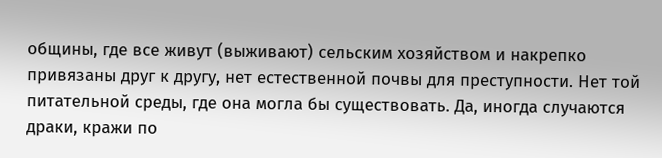общины, где все живут (выживают) сельским хозяйством и накрепко привязаны друг к другу, нет естественной почвы для преступности. Нет той питательной среды, где она могла бы существовать. Да, иногда случаются драки, кражи по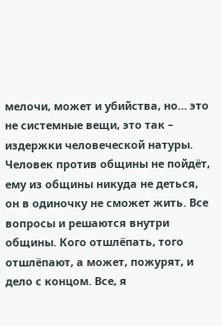мелочи, может и убийства, но… это не системные вещи, это так – издержки человеческой натуры. Человек против общины не пойдёт, ему из общины никуда не деться, он в одиночку не сможет жить. Все вопросы и решаются внутри общины. Кого отшлёпать, того отшлёпают, а может, пожурят, и дело с концом. Все, я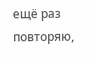ещё раз повторяю,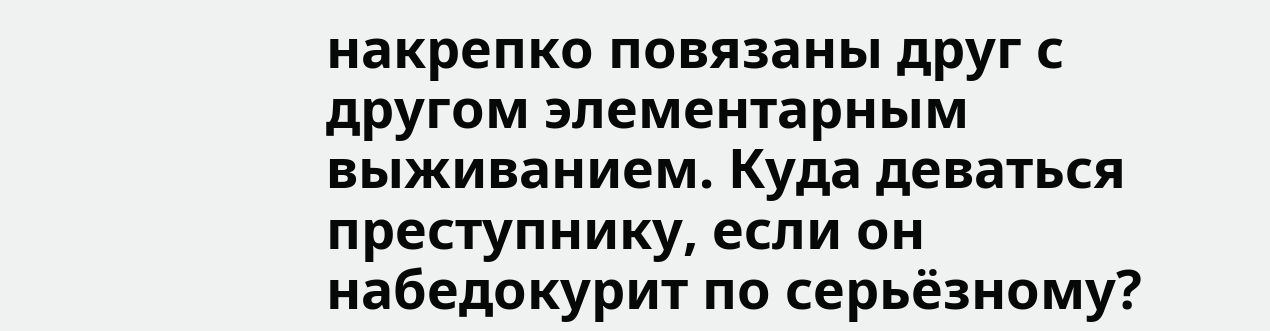накрепко повязаны друг с другом элементарным выживанием. Куда деваться преступнику, если он набедокурит по серьёзному?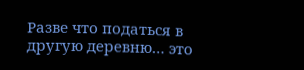Разве что податься в другую деревню… это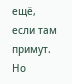ещё, если там примут. Но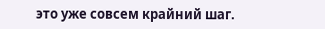это уже совсем крайний шаг.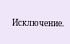Исключение.